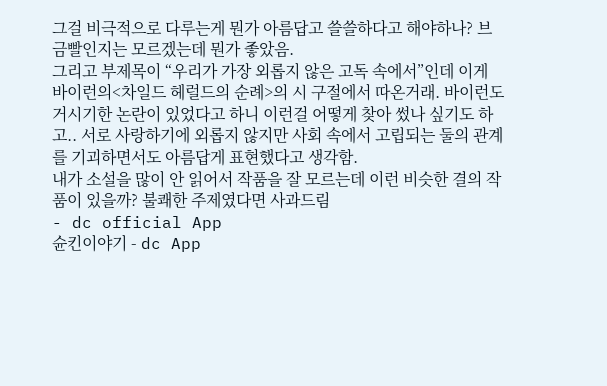그걸 비극적으로 다루는게 뭔가 아름답고 쓸쓸하다고 해야하나? 브금빨인지는 모르겠는데 뭔가 좋았음.
그리고 부제목이 “우리가 가장 외롭지 않은 고독 속에서”인데 이게 바이런의<차일드 헤럴드의 순례>의 시 구절에서 따온거래. 바이런도 거시기한 논란이 있었다고 하니 이런걸 어떻게 찾아 썼나 싶기도 하고.. 서로 사랑하기에 외롭지 않지만 사회 속에서 고립되는 둘의 관계를 기괴하면서도 아름답게 표현했다고 생각함.
내가 소설을 많이 안 읽어서 작품을 잘 모르는데 이런 비슷한 결의 작품이 있을까? 불쾌한 주제였다면 사과드림
- dc official App
슌킨이야기 - dc App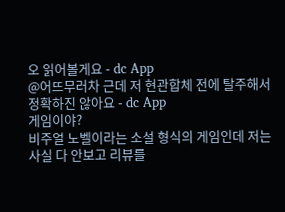오 읽어볼게요 - dc App
@어뜨무러차 근데 저 현관합체 전에 탈주해서 정확하진 않아요 - dc App
게임이야?
비주얼 노벨이라는 소설 형식의 게임인데 저는 사실 다 안보고 리뷰를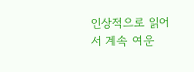인상적으로 읽어서 계속 여운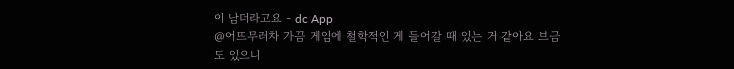이 남더라고요 - dc App
@어뜨무러차 가끔 게임에 철학적인 게 들어갈 때 있는 거 같아요 브금도 있으니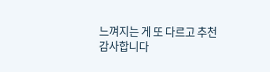느껴지는 게 또 다르고 추천 감사합니다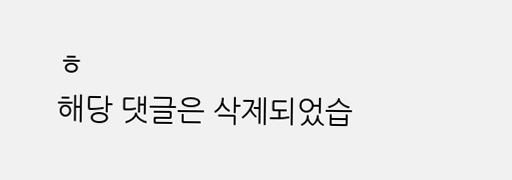ㅎ
해당 댓글은 삭제되었습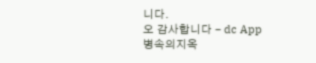니다.
오 감사합니다 - dc App
병속의지옥